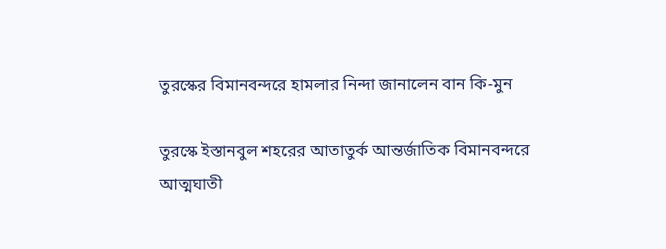তুরস্কের বিমানবন্দরে হামলার নিন্দা জানালেন বান কি-মুন

তুরস্কে ইস্তানবুল শহরের আতাতুর্ক আন্তর্জাতিক বিমানবন্দরে আত্মঘাতী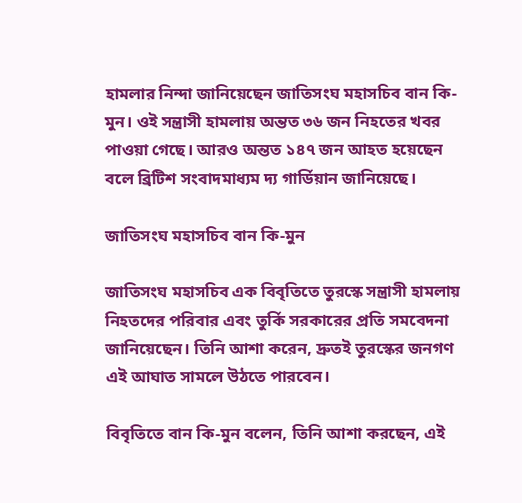হামলার নিন্দা জানিয়েছেন জাতিসংঘ মহাসচিব বান কি-মুন। ওই সন্ত্রাসী হামলায় অন্তত ৩৬ জন নিহতের খবর পাওয়া গেছে। আরও অন্তত ১৪৭ জন আহত হয়েছেন বলে ব্রিটিশ সংবাদমাধ্যম দ্য গার্ডিয়ান জানিয়েছে।

জাতিসংঘ মহাসচিব বান কি-মুন

জাতিসংঘ মহাসচিব এক বিবৃতিতে তুরস্কে সন্ত্রাসী হামলায় নিহতদের পরিবার এবং তুর্কি সরকারের প্রতি সমবেদনা জানিয়েছেন। তিনি আশা করেন, দ্রুতই তুরস্কের জনগণ এই আঘাত সামলে উঠতে পারবেন।

বিবৃতিতে বান কি-মুন বলেন, তিনি আশা করছেন, এই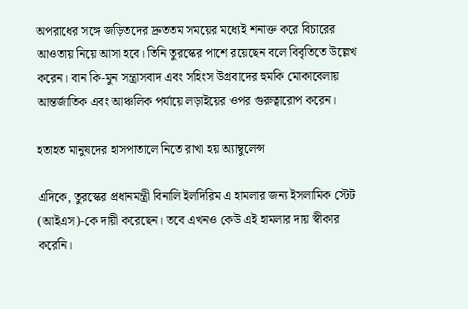অপরাধের সঙ্গে জড়িতদের দ্রুততম সময়ের মধ্যেই শনাক্ত করে বিচারের আওতায় নিয়ে আসা হবে। তিনি তুরস্কের পাশে রয়েছেন বলে বিবৃতিতে উল্লেখ করেন। বান কি-মুন সন্ত্রাসবাদ এবং সহিংস উগ্রবাদের হুমকি মোকাবেলায় আন্তর্জাতিক এবং আঞ্চলিক পর্যায়ে লড়াইয়ের ওপর গুরুত্বারোপ করেন।

হতাহত মানুষদের হাসপাতালে নিতে রাখা হয় অ্যাম্বুলেন্স

এদিকে, তুরস্কের প্রধানমন্ত্রী বিনালি ইলদিরিম এ হামলার জন্য ইসলামিক স্টেট (আইএস)-কে দায়ী করেছেন। তবে এখনও কেউ এই হামলার দায় স্বীকার করেনি।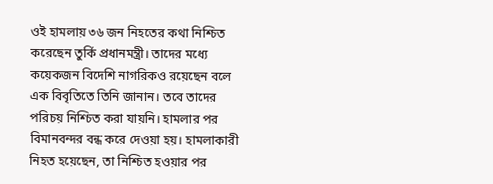ওই হামলায় ৩৬ জন নিহতের কথা নিশ্চিত করেছেন তুর্কি প্রধানমন্ত্রী। তাদের মধ্যে কয়েকজন বিদেশি নাগরিকও রয়েছেন বলে এক বিবৃতিতে তিনি জানান। তবে তাদের পরিচয় নিশ্চিত করা যায়নি। হামলার পর বিমানবন্দর বন্ধ করে দেওয়া হয়। হামলাকারী নিহত হয়েছেন, তা নিশ্চিত হওয়ার পর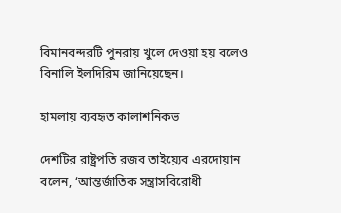বিমানবন্দরটি পুনরায় খুলে দেওয়া হয় বলেও বিনালি ইলদিরিম জানিয়েছেন।

হামলায় ব্যবহৃত কালাশনিকভ

দেশটির রাষ্ট্রপতি রজব তাইয়্যেব এরদোয়ান বলেন, ‘আন্তর্জাতিক সন্ত্রাসবিরোধী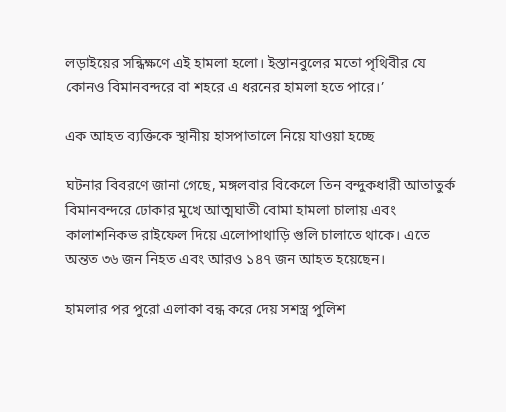লড়াইয়ের সন্ধিক্ষণে এই হামলা হলো। ইস্তানবুলের মতো পৃথিবীর যে কোনও বিমানবন্দরে বা শহরে এ ধরনের হামলা হতে পারে।’

এক আহত ব্যক্তিকে স্থানীয় হাসপাতালে নিয়ে যাওয়া হচ্ছে

ঘটনার বিবরণে জানা গেছে, মঙ্গলবার বিকেলে তিন বন্দুকধারী আতাতুর্ক বিমানবন্দরে ঢোকার মুখে আত্মঘাতী বোমা হামলা চালায় এবং কালাশনিকভ রাইফেল দিয়ে এলোপাথাড়ি গুলি চালাতে থাকে। এতে অন্তত ৩৬ জন নিহত এবং আরও ১৪৭ জন আহত হয়েছেন।

হামলার পর পুরো এলাকা বন্ধ করে দেয় সশস্ত্র পুলিশ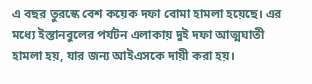এ বছর তুরস্কে বেশ কয়েক দফা বোমা হামলা হয়েছে। এর মধ্যে ইস্তানবুলের পর্যটন এলাকায় দুই দফা আত্মঘাতী হামলা হয়, যার জন্য আইএসকে দায়ী করা হয়।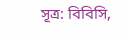সূত্র: বিবিসি,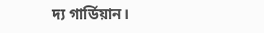দ্য গার্ডিয়ান।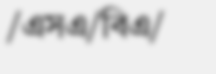/এসএ/বিএ/